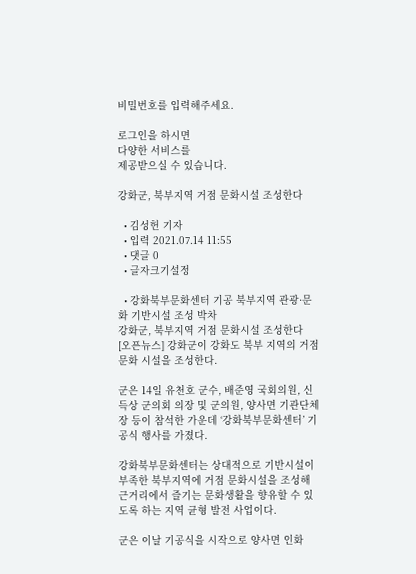비밀번호를 입력해주세요.

로그인을 하시면
다양한 서비스를
제공받으실 수 있습니다.

강화군, 북부지역 거점 문화시설 조성한다

  • 김성헌 기자
  • 입력 2021.07.14 11:55
  • 댓글 0
  • 글자크기설정

  • 강화북부문화센터 기공 북부지역 관광·문화 기반시설 조성 박차
강화군, 북부지역 거점 문화시설 조성한다
[오픈뉴스] 강화군이 강화도 북부 지역의 거점 문화 시설을 조성한다.

군은 14일 유천호 군수, 배준영 국회의원, 신득상 군의회 의장 및 군의원, 양사면 기관단체장 등이 참석한 가운데 ‘강화북부문화센터’ 기공식 행사를 가졌다.

강화북부문화센터는 상대적으로 기반시설이 부족한 북부지역에 거점 문화시설을 조성해 근거리에서 즐기는 문화생활을 향유할 수 있도록 하는 지역 균형 발전 사업이다.

군은 이날 기공식을 시작으로 양사면 인화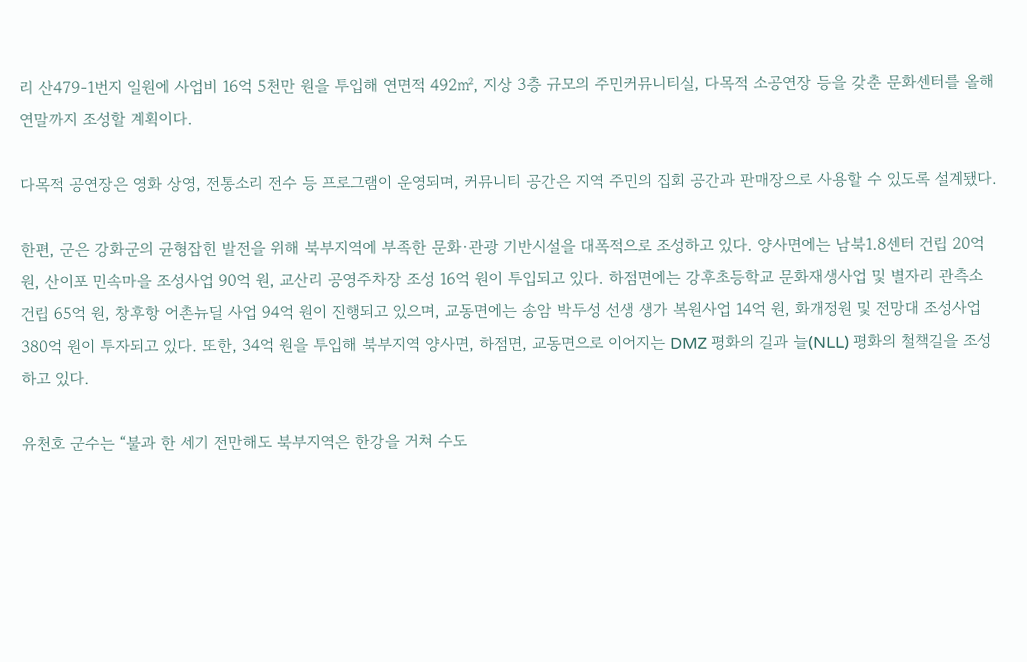리 산479-1번지 일원에 사업비 16억 5천만 원을 투입해 연면적 492㎡, 지상 3층 규모의 주민커뮤니티실, 다목적 소공연장 등을 갖춘 문화센터를 올해 연말까지 조성할 계획이다.

다목적 공연장은 영화 상영, 전통소리 전수 등 프로그램이 운영되며, 커뮤니티 공간은 지역 주민의 집회 공간과 판매장으로 사용할 수 있도록 설계됐다.

한편, 군은 강화군의 균형잡힌 발전을 위해 북부지역에 부족한 문화·관광 기반시설을 대폭적으로 조성하고 있다. 양사면에는 남북1.8센터 건립 20억 원, 산이포 민속마을 조성사업 90억 원, 교산리 공영주차장 조성 16억 원이 투입되고 있다. 하점면에는 강후초등학교 문화재생사업 및 별자리 관측소 건립 65억 원, 창후항 어촌뉴딜 사업 94억 원이 진행되고 있으며, 교동면에는 송암 박두성 선생 생가 복원사업 14억 원, 화개정원 및 전망대 조성사업 380억 원이 투자되고 있다. 또한, 34억 원을 투입해 북부지역 양사면, 하점면, 교동면으로 이어지는 DMZ 평화의 길과 늘(NLL) 평화의 철책길을 조성하고 있다.

유천호 군수는 “불과 한 세기 전만해도 북부지역은 한강을 거쳐 수도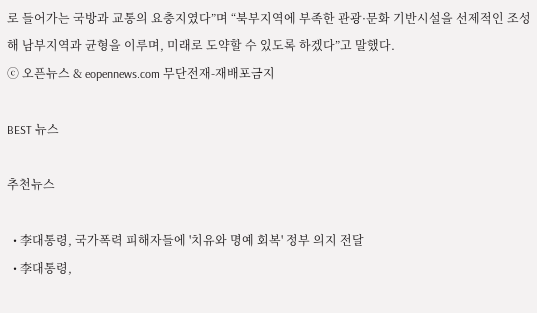로 들어가는 국방과 교통의 요충지였다”며 “북부지역에 부족한 관광·문화 기반시설을 선제적인 조성해 남부지역과 균형을 이루며, 미래로 도약할 수 있도록 하겠다”고 말했다.
ⓒ 오픈뉴스 & eopennews.com 무단전재-재배포금지

BEST 뉴스

추천뉴스

  • 李대통령, 국가폭력 피해자들에 '치유와 명예 회복' 정부 의지 전달
  • 李대통령,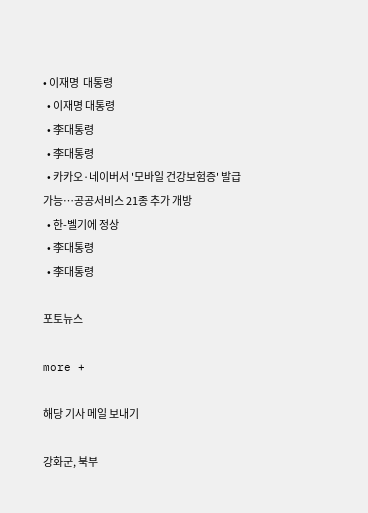• 이재명  대통령
  • 이재명 대통령
  • 李대통령
  • 李대통령
  • 카카오·네이버서 '모바일 건강보험증' 발급 가능…공공서비스 21종 추가 개방
  • 한-벨기에 정상
  • 李대통령
  • 李대통령

포토뉴스

more +

해당 기사 메일 보내기

강화군, 북부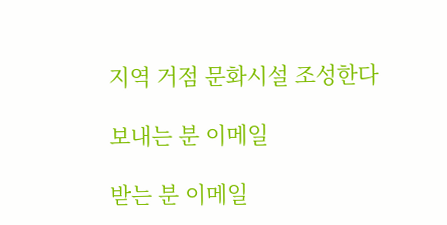지역 거점 문화시설 조성한다

보내는 분 이메일

받는 분 이메일